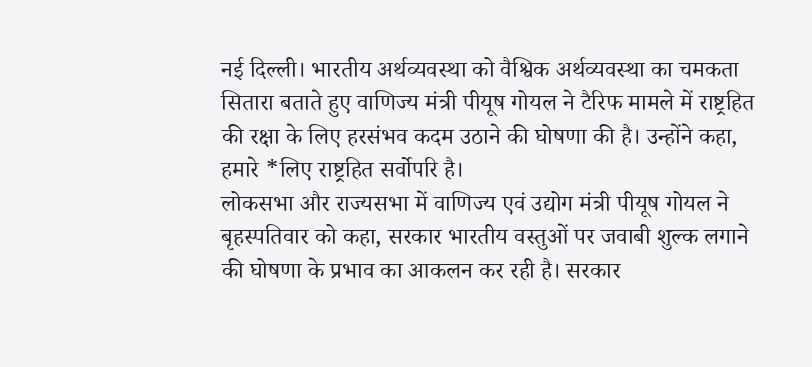नई दिल्ली। भारतीय अर्थव्यवस्था को वैश्विक अर्थव्यवस्था का चमकता सितारा बताते हुए वाणिज्य मंत्री पीयूष गोयल ने टैरिफ मामले में राष्ट्रहित की रक्षा के लिए हरसंभव कदम उठाने की घोषणा की है। उन्होंने कहा, हमारे *लिए राष्ट्रहित सर्वोपरि है।
लोकसभा और राज्यसभा में वाणिज्य एवं उद्योग मंत्री पीयूष गोयल ने बृहस्पतिवार को कहा, सरकार भारतीय वस्तुओं पर जवाबी शुल्क लगाने की घोषणा के प्रभाव का आकलन कर रही है। सरकार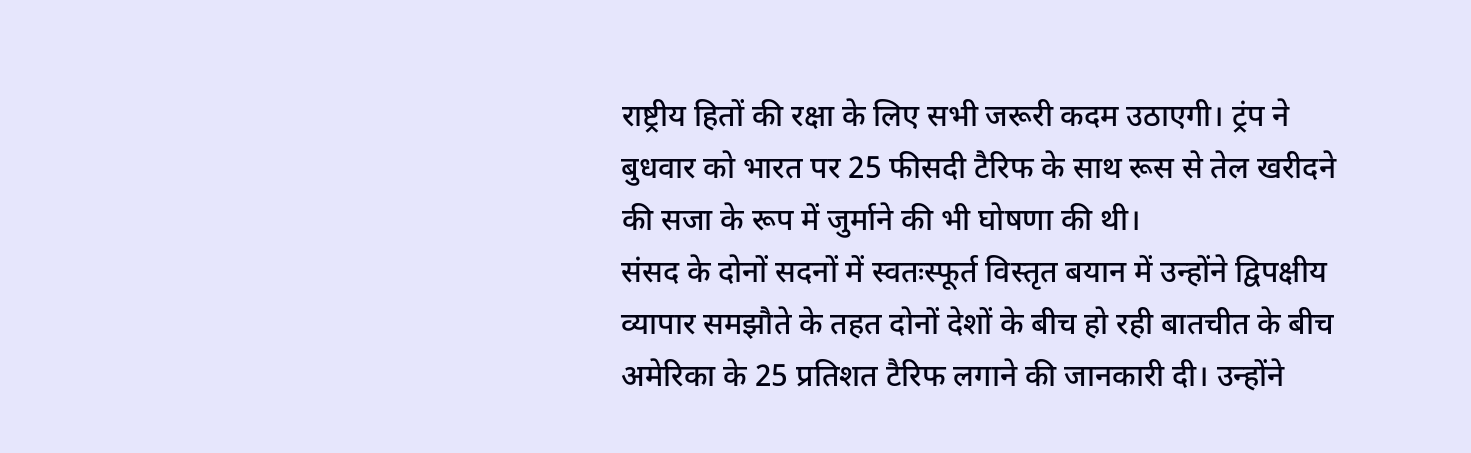राष्ट्रीय हितों की रक्षा के लिए सभी जरूरी कदम उठाएगी। ट्रंप ने बुधवार को भारत पर 25 फीसदी टैरिफ के साथ रूस से तेल खरीदने की सजा के रूप में जुर्माने की भी घोषणा की थी।
संसद के दोनों सदनों में स्वतःस्फूर्त विस्तृत बयान में उन्होंने द्विपक्षीय व्यापार समझौते के तहत दोनों देशों के बीच हो रही बातचीत के बीच अमेरिका के 25 प्रतिशत टैरिफ लगाने की जानकारी दी। उन्होंने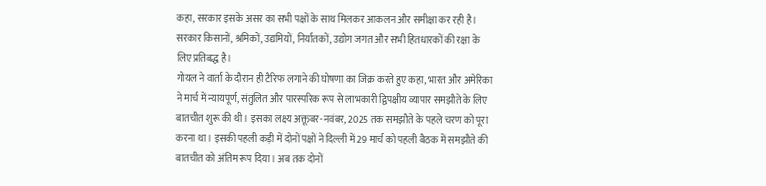कहा, सरकार इसके असर का सभी पक्षों के साथ मिलकर आकलन और समीक्षा कर रही है। सरकार किसानों, श्रमिकों, उद्यमियों, निर्यातकों, उद्योग जगत और सभी हितधारकों की रक्षा के लिए प्रतिबद्ध है।
गोयल ने वार्ता के दौरान ही टैरिफ लगाने की घोषणा का जिक्र करते हुए कहा, भारत और अमेरिका ने मार्च में न्यायपूर्ण, संतुलित और पारस्परिक रूप से लाभकारी द्विपक्षीय व्यापार समझौते के लिए बातचीत शुरू की थी। इसका लक्ष्य अक्तूबर-नवंबर, 2025 तक समझौते के पहले चरण को पूरा करना था। इसकी पहली कड़ी में दोनों पक्षों ने दिल्ली में 29 मार्च को पहली बैठक में समझौते की बातचीत को अंतिम रूप दिया। अब तक दोनों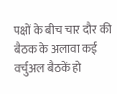पक्षों के बीच चार दौर की बैठक के अलावा कई वर्चुअल बैठकें हो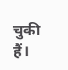चुकी हैं।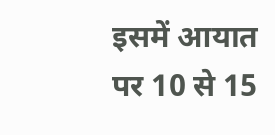इसमें आयात पर 10 से 15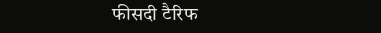फीसदी टैरिफ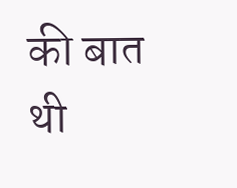की बात थी